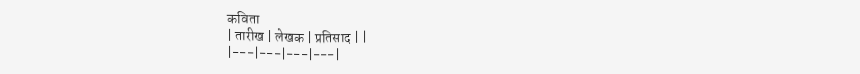कविता
| तारीख | लेखक | प्रतिसाद | |
|---|---|---|---|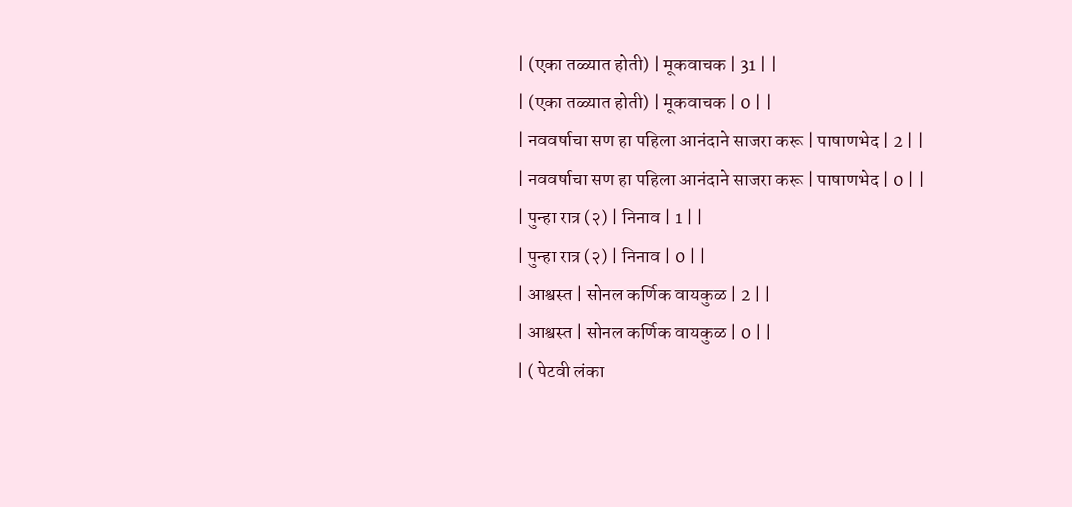| (एका तळ्यात होती) | मूकवाचक | 31 | |
| (एका तळ्यात होती) | मूकवाचक | 0 | |
| नववर्षाचा सण हा पहिला आनंदाने साजरा करू | पाषाणभेद | 2 | |
| नववर्षाचा सण हा पहिला आनंदाने साजरा करू | पाषाणभेद | 0 | |
| पुन्हा रात्र (२) | निनाव | 1 | |
| पुन्हा रात्र (२) | निनाव | 0 | |
| आश्वस्त | सोनल कर्णिक वायकुळ | 2 | |
| आश्वस्त | सोनल कर्णिक वायकुळ | 0 | |
| ( पेटवी लंका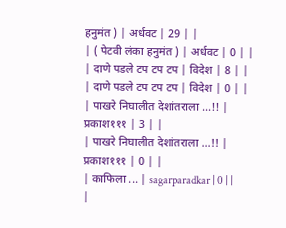हनुमंत ) | अर्धवट | 29 | |
| ( पेटवी लंका हनुमंत ) | अर्धवट | 0 | |
| दाणे पडले टप टप टप | विदेश | 8 | |
| दाणे पडले टप टप टप | विदेश | 0 | |
| पाखरे निघालीत देशांतराला ...!! | प्रकाश१११ | 3 | |
| पाखरे निघालीत देशांतराला ...!! | प्रकाश१११ | 0 | |
| काफिला ... | sagarparadkar | 0 | |
|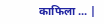काफिला ... |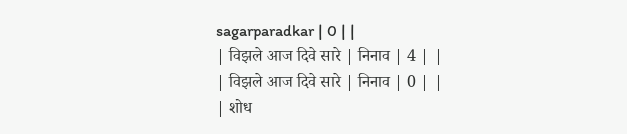sagarparadkar | 0 | |
| विझले आज दिवे सारे | निनाव | 4 | |
| विझले आज दिवे सारे | निनाव | 0 | |
| शोध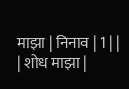माझा | निनाव | 1 | |
| शोध माझा |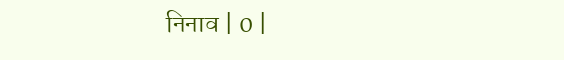निनाव | 0 |